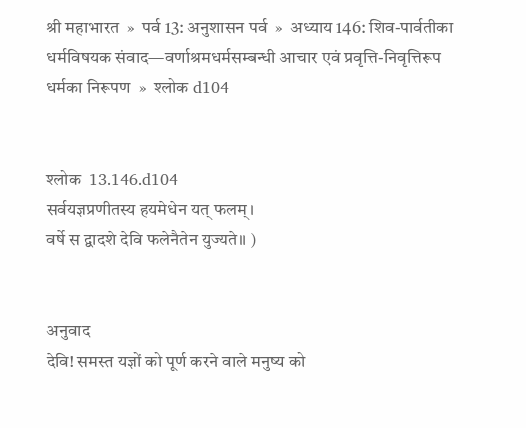श्री महाभारत  »  पर्व 13: अनुशासन पर्व  »  अध्याय 146: शिव-पार्वतीका धर्मविषयक संवाद—वर्णाश्रमधर्मसम्बन्धी आचार एवं प्रवृत्ति-निवृत्तिरूप धर्मका निरूपण  »  श्लोक d104


श्लोक  13.146.d104
सर्वयज्ञप्रणीतस्य हयमेधेन यत् फलम्।
वर्षे स द्वादशे देवि फलेनैतेन युज्यते॥ )


अनुवाद
देवि! समस्त यज्ञों को पूर्ण करने वाले मनुष्य को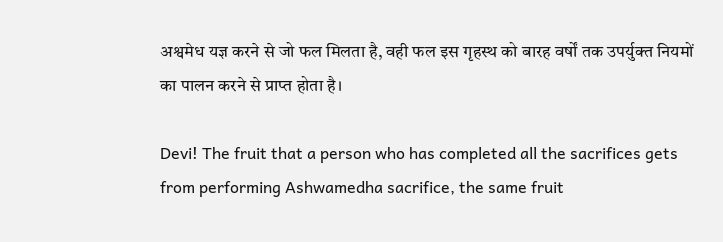अश्वमेध यज्ञ करने से जो फल मिलता है, वही फल इस गृहस्थ को बारह वर्षों तक उपर्युक्त नियमों का पालन करने से प्राप्त होता है।

Devi! The fruit that a person who has completed all the sacrifices gets from performing Ashwamedha sacrifice, the same fruit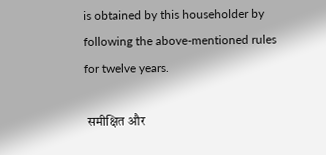is obtained by this householder by following the above-mentioned rules for twelve years.

 समीक्षित और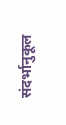संदर्भानुकूल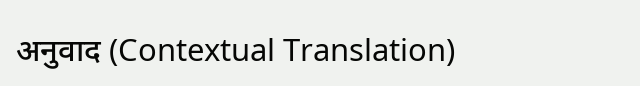अनुवाद (Contextual Translation)